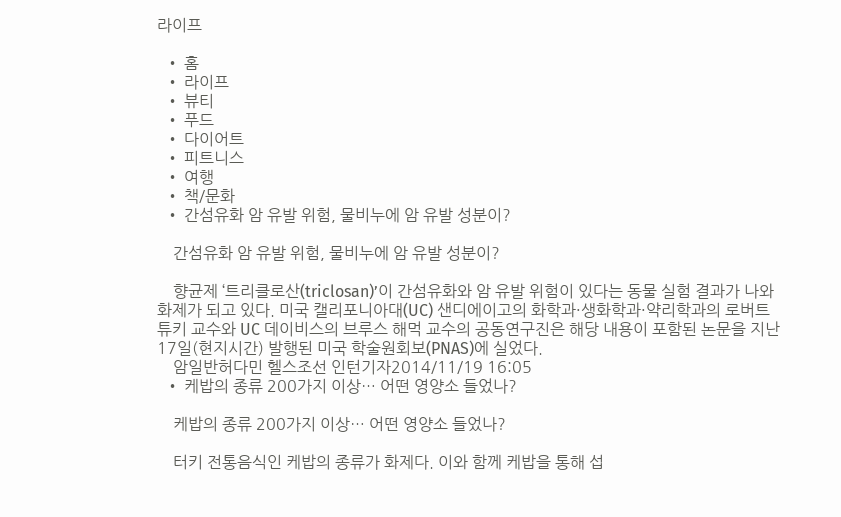라이프

  • 홈
  • 라이프
  • 뷰티
  • 푸드
  • 다이어트
  • 피트니스
  • 여행
  • 책/문화
  • 간섬유화 암 유발 위험, 물비누에 암 유발 성분이?

    간섬유화 암 유발 위험, 물비누에 암 유발 성분이?

    향균제 ‘트리클로산(triclosan)’이 간섬유화와 암 유발 위험이 있다는 동물 실험 결과가 나와 화제가 되고 있다. 미국 캘리포니아대(UC) 샌디에이고의 화학과·생화학과·약리학과의 로버트 튜키 교수와 UC 데이비스의 브루스 해먹 교수의 공동연구진은 해당 내용이 포함된 논문을 지난 17일(현지시간) 발행된 미국 학술원회보(PNAS)에 실었다.
    암일반허다민 헬스조선 인턴기자2014/11/19 16:05
  • 케밥의 종류 200가지 이상… 어떤 영양소 들었나?

    케밥의 종류 200가지 이상… 어떤 영양소 들었나?

    터키 전통음식인 케밥의 종류가 화제다. 이와 함께 케밥을 통해 섭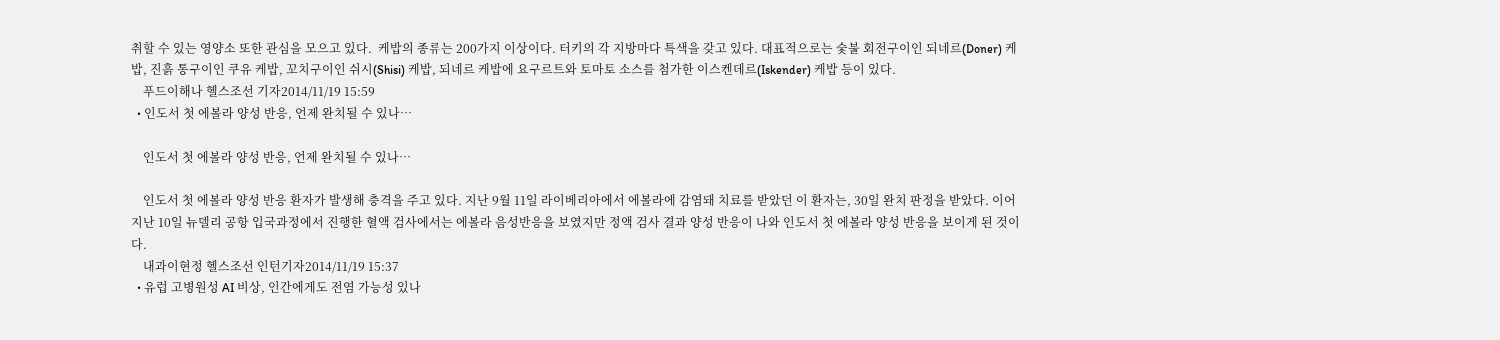취할 수 있는 영양소 또한 관심을 모으고 있다.  케밥의 종류는 200가지 이상이다. 터키의 각 지방마다 특색을 갖고 있다. 대표적으로는 숯불 회전구이인 되네르(Doner) 케밥, 진흙 통구이인 쿠유 케밥, 꼬치구이인 쉬시(Shisi) 케밥, 되네르 케밥에 요구르트와 토마토 소스를 첨가한 이스켄데르(Iskender) 케밥 등이 있다.
    푸드이해나 헬스조선 기자2014/11/19 15:59
  • 인도서 첫 에볼라 양성 반응, 언제 완치될 수 있나…

    인도서 첫 에볼라 양성 반응, 언제 완치될 수 있나…

    인도서 첫 에볼라 양성 반응 환자가 발생해 충격을 주고 있다. 지난 9월 11일 라이베리아에서 에볼라에 감염돼 치료를 받았던 이 환자는, 30일 완치 판정을 받았다. 이어 지난 10일 뉴델리 공항 입국과정에서 진행한 혈액 검사에서는 에볼라 음성반응을 보였지만 정액 검사 결과 양성 반응이 나와 인도서 첫 에볼라 양성 반응을 보이게 된 것이다.
    내과이현정 헬스조선 인턴기자2014/11/19 15:37
  • 유럽 고병원성 AI 비상, 인간에게도 전염 가능성 있나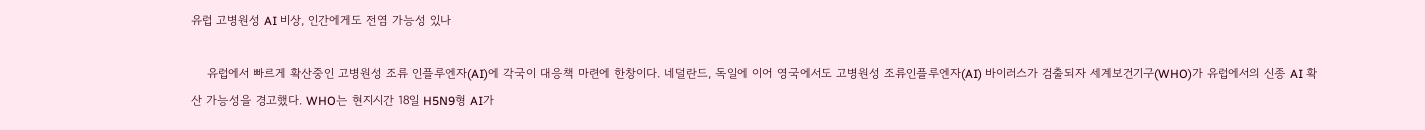유럽 고병원성 AI 비상, 인간에게도 전염 가능성 있나

    유럽에서 빠르게 확산중인 고병원성 조류 인플루엔자(AI)에 각국이 대응책 마련에 한창이다. 네덜란드, 독일에 이어 영국에서도 고병원성 조류인플루엔자(AI) 바이러스가 검출되자 세계보건기구(WHO)가 유럽에서의 신종 AI 확산 가능성을 경고했다. WHO는 현지시간 18일 H5N9형 AI가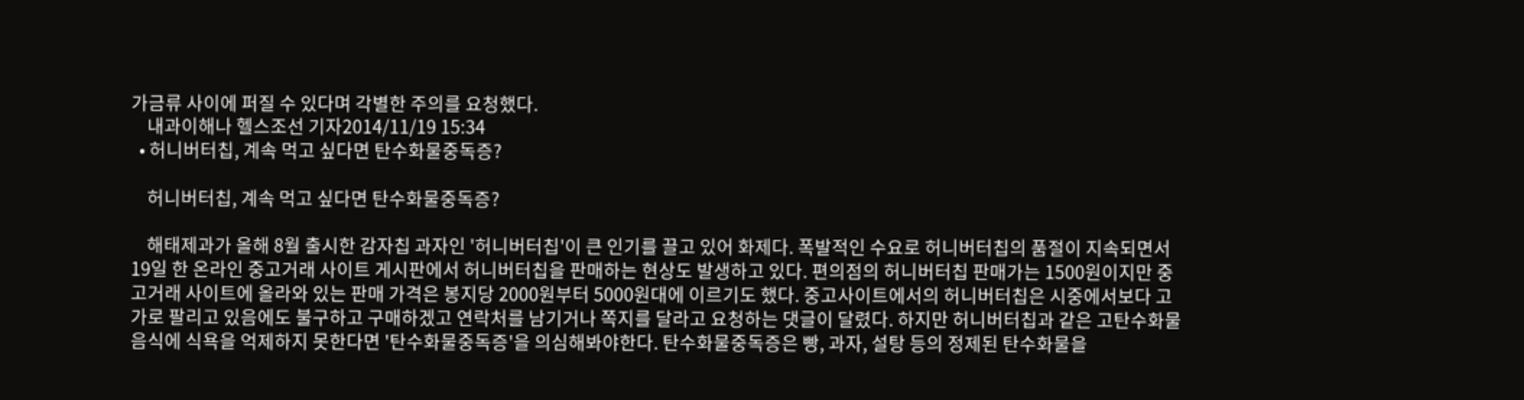가금류 사이에 퍼질 수 있다며 각별한 주의를 요청했다.
    내과이해나 헬스조선 기자2014/11/19 15:34
  • 허니버터칩, 계속 먹고 싶다면 탄수화물중독증?

    허니버터칩, 계속 먹고 싶다면 탄수화물중독증?

    해태제과가 올해 8월 출시한 감자칩 과자인 '허니버터칩'이 큰 인기를 끌고 있어 화제다. 폭발적인 수요로 허니버터칩의 품절이 지속되면서 19일 한 온라인 중고거래 사이트 게시판에서 허니버터칩을 판매하는 현상도 발생하고 있다. 편의점의 허니버터칩 판매가는 1500원이지만 중고거래 사이트에 올라와 있는 판매 가격은 봉지당 2000원부터 5000원대에 이르기도 했다. 중고사이트에서의 허니버터칩은 시중에서보다 고가로 팔리고 있음에도 불구하고 구매하겠고 연락처를 남기거나 쪽지를 달라고 요청하는 댓글이 달렸다. 하지만 허니버터칩과 같은 고탄수화물 음식에 식욕을 억제하지 못한다면 '탄수화물중독증'을 의심해봐야한다. 탄수화물중독증은 빵, 과자, 설탕 등의 정제된 탄수화물을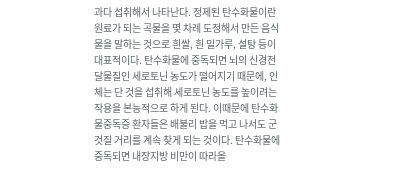과다 섭취해서 나타난다. 정제된 탄수화물이란 원료가 되는 곡물을 몇 차례 도정해서 만든 음식물을 말하는 것으로 흰쌀, 흰 밀가루, 설탕 등이 대표적이다. 탄수화물에 중독되면 뇌의 신경전달물질인 세로토닌 농도가 떨어지기 때문에, 인체는 단 것을 섭취해 세로토닌 농도를 높이려는 작용을 본능적으로 하게 된다. 이때문에 탄수화물중독증 환자들은 배불리 밥을 먹고 나서도 군것질 거리를 계속 찾게 되는 것이다. 탄수화물에 중독되면 내장지방 비만이 따라올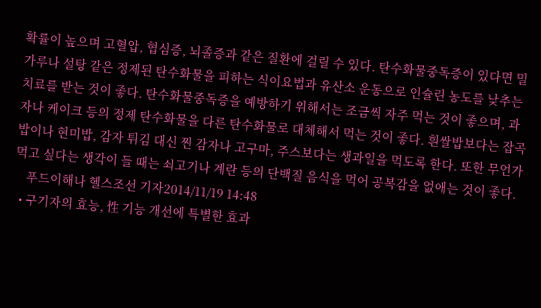확률이 높으며 고혈압, 협심증, 뇌졸증과 같은 질환에 걸릴 수 있다. 탄수화물중독증이 있다면 밀가루나 설탕 같은 정제된 탄수화물을 피하는 식이요법과 유산소 운동으로 인슐린 농도를 낮추는 치료를 받는 것이 좋다. 탄수화물중독증을 예방하기 위해서는 조금씩 자주 먹는 것이 좋으며, 과자나 케이크 등의 정제 탄수화물을 다른 탄수화물로 대체해서 먹는 것이 좋다. 흰쌀밥보다는 잡곡밥이나 현미밥, 감자 튀김 대신 찐 감자나 고구마, 주스보다는 생과일을 먹도록 한다. 또한 무언가 먹고 싶다는 생각이 들 때는 쇠고기나 계란 등의 단백질 음식을 먹어 공복감을 없애는 것이 좋다.
    푸드이해나 헬스조선 기자2014/11/19 14:48
  • 구기자의 효능, 性 기능 개선에 특별한 효과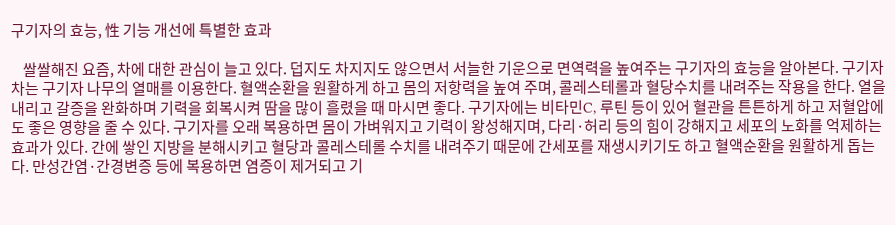구기자의 효능, 性 기능 개선에 특별한 효과

    쌀쌀해진 요즘, 차에 대한 관심이 늘고 있다. 덥지도 차지지도 않으면서 서늘한 기운으로 면역력을 높여주는 구기자의 효능을 알아본다. 구기자차는 구기자 나무의 열매를 이용한다. 혈액순환을 원활하게 하고 몸의 저항력을 높여 주며, 콜레스테롤과 혈당수치를 내려주는 작용을 한다. 열을 내리고 갈증을 완화하며 기력을 회복시켜 땀을 많이 흘렸을 때 마시면 좋다. 구기자에는 비타민C, 루틴 등이 있어 혈관을 튼튼하게 하고 저혈압에도 좋은 영향을 줄 수 있다. 구기자를 오래 복용하면 몸이 가벼워지고 기력이 왕성해지며, 다리·허리 등의 힘이 강해지고 세포의 노화를 억제하는 효과가 있다. 간에 쌓인 지방을 분해시키고 혈당과 콜레스테롤 수치를 내려주기 때문에 간세포를 재생시키기도 하고 혈액순환을 원활하게 돕는다. 만성간염·간경변증 등에 복용하면 염증이 제거되고 기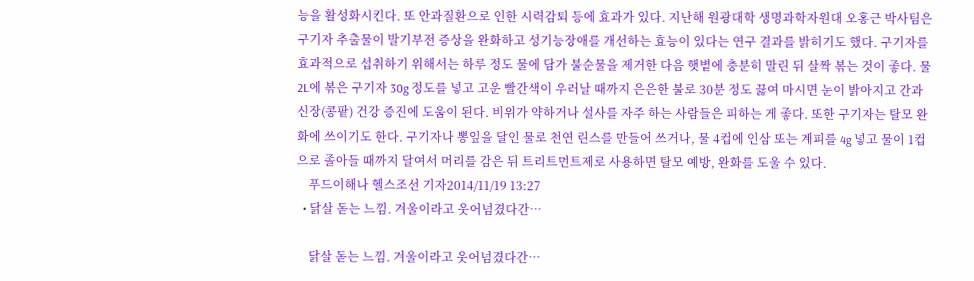능을 활성화시킨다. 또 안과질환으로 인한 시력감퇴 등에 효과가 있다. 지난해 원광대학 생명과학자원대 오홍근 박사팀은 구기자 추출물이 발기부전 증상을 완화하고 성기능장애를 개선하는 효능이 있다는 연구 결과를 밝히기도 했다. 구기자를 효과적으로 섭취하기 위해서는 하루 정도 물에 담가 불순물을 제거한 다음 햇볕에 충분히 말린 뒤 살짝 볶는 것이 좋다. 물 2L에 볶은 구기자 30g 정도를 넣고 고운 빨간색이 우러날 때까지 은은한 불로 30분 정도 끓여 마시면 눈이 밝아지고 간과 신장(콩팥) 건강 증진에 도움이 된다. 비위가 약하거나 설사를 자주 하는 사람들은 피하는 게 좋다. 또한 구기자는 탈모 완화에 쓰이기도 한다. 구기자나 뽕잎을 달인 물로 천연 린스를 만들어 쓰거나, 물 4컵에 인삼 또는 계피를 4g 넣고 물이 1컵으로 졸아들 때까지 달여서 머리를 감은 뒤 트리트먼트제로 사용하면 탈모 예방, 완화를 도울 수 있다.
    푸드이해나 헬스조선 기자2014/11/19 13:27
  • 닭살 돋는 느낌. 겨울이라고 웃어넘겼다간…

    닭살 돋는 느낌. 겨울이라고 웃어넘겼다간…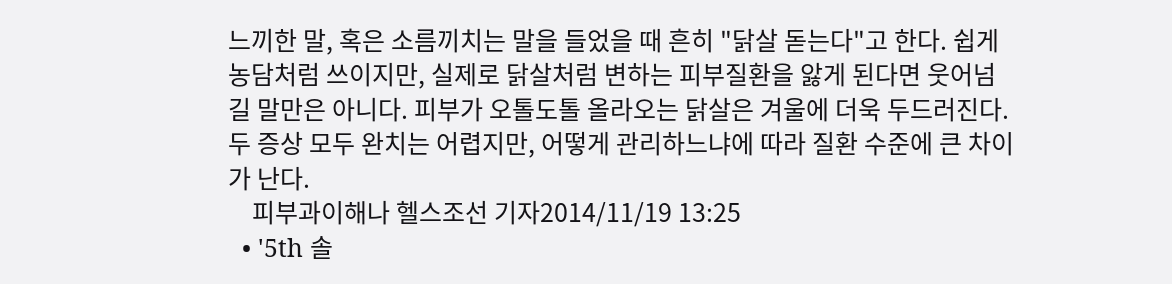느끼한 말, 혹은 소름끼치는 말을 들었을 때 흔히 "닭살 돋는다"고 한다. 쉽게 농담처럼 쓰이지만, 실제로 닭살처럼 변하는 피부질환을 앓게 된다면 웃어넘길 말만은 아니다. 피부가 오톨도톨 올라오는 닭살은 겨울에 더욱 두드러진다. 두 증상 모두 완치는 어렵지만, 어떻게 관리하느냐에 따라 질환 수준에 큰 차이가 난다.
    피부과이해나 헬스조선 기자2014/11/19 13:25
  • '5th 솔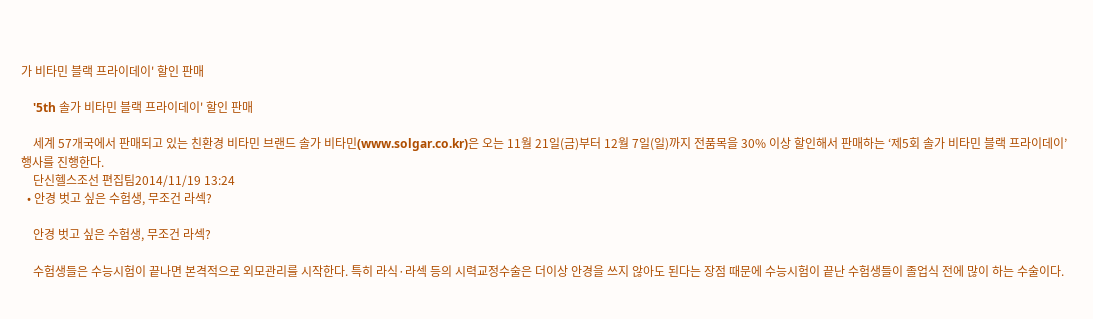가 비타민 블랙 프라이데이' 할인 판매

    '5th 솔가 비타민 블랙 프라이데이' 할인 판매

    세계 57개국에서 판매되고 있는 친환경 비타민 브랜드 솔가 비타민(www.solgar.co.kr)은 오는 11월 21일(금)부터 12월 7일(일)까지 전품목을 30% 이상 할인해서 판매하는 ‘제5회 솔가 비타민 블랙 프라이데이’ 행사를 진행한다.
    단신헬스조선 편집팀2014/11/19 13:24
  • 안경 벗고 싶은 수험생, 무조건 라섹?

    안경 벗고 싶은 수험생, 무조건 라섹?

    수험생들은 수능시험이 끝나면 본격적으로 외모관리를 시작한다. 특히 라식·라섹 등의 시력교정수술은 더이상 안경을 쓰지 않아도 된다는 장점 때문에 수능시험이 끝난 수험생들이 졸업식 전에 많이 하는 수술이다.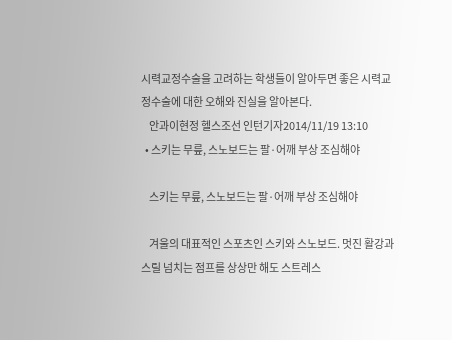시력교정수술을 고려하는 학생들이 알아두면 좋은 시력교정수술에 대한 오해와 진실을 알아본다.
    안과이현정 헬스조선 인턴기자2014/11/19 13:10
  • 스키는 무릎, 스노보드는 팔·어깨 부상 조심해야

    스키는 무릎, 스노보드는 팔·어깨 부상 조심해야

    겨울의 대표적인 스포츠인 스키와 스노보드. 멋진 활강과 스릴 넘치는 점프를 상상만 해도 스트레스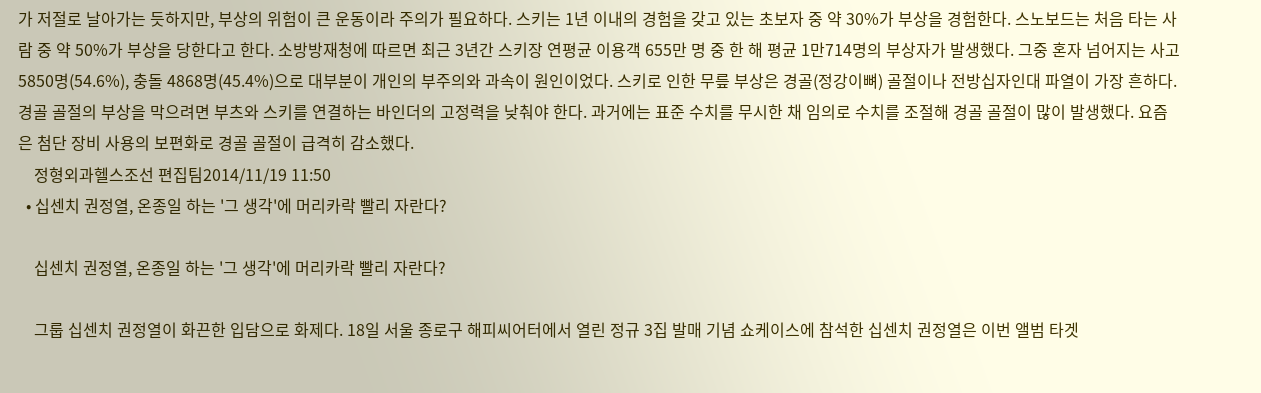가 저절로 날아가는 듯하지만, 부상의 위험이 큰 운동이라 주의가 필요하다. 스키는 1년 이내의 경험을 갖고 있는 초보자 중 약 30%가 부상을 경험한다. 스노보드는 처음 타는 사람 중 약 50%가 부상을 당한다고 한다. 소방방재청에 따르면 최근 3년간 스키장 연평균 이용객 655만 명 중 한 해 평균 1만714명의 부상자가 발생했다. 그중 혼자 넘어지는 사고 5850명(54.6%), 충돌 4868명(45.4%)으로 대부분이 개인의 부주의와 과속이 원인이었다. 스키로 인한 무릎 부상은 경골(정강이뼈) 골절이나 전방십자인대 파열이 가장 흔하다. 경골 골절의 부상을 막으려면 부츠와 스키를 연결하는 바인더의 고정력을 낮춰야 한다. 과거에는 표준 수치를 무시한 채 임의로 수치를 조절해 경골 골절이 많이 발생했다. 요즘은 첨단 장비 사용의 보편화로 경골 골절이 급격히 감소했다.
    정형외과헬스조선 편집팀2014/11/19 11:50
  • 십센치 권정열, 온종일 하는 '그 생각'에 머리카락 빨리 자란다?

    십센치 권정열, 온종일 하는 '그 생각'에 머리카락 빨리 자란다?

    그룹 십센치 권정열이 화끈한 입담으로 화제다. 18일 서울 종로구 해피씨어터에서 열린 정규 3집 발매 기념 쇼케이스에 참석한 십센치 권정열은 이번 앨범 타겟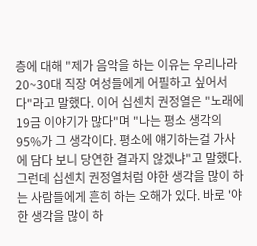층에 대해 "제가 음악을 하는 이유는 우리나라 20~30대 직장 여성들에게 어필하고 싶어서다"라고 말했다. 이어 십센치 권정열은 "노래에 19금 이야기가 많다"며 "나는 평소 생각의 95%가 그 생각이다. 평소에 얘기하는걸 가사에 담다 보니 당연한 결과지 않겠냐"고 말했다. 그런데 십센치 권정열처럼 야한 생각을 많이 하는 사람들에게 흔히 하는 오해가 있다. 바로 '야한 생각을 많이 하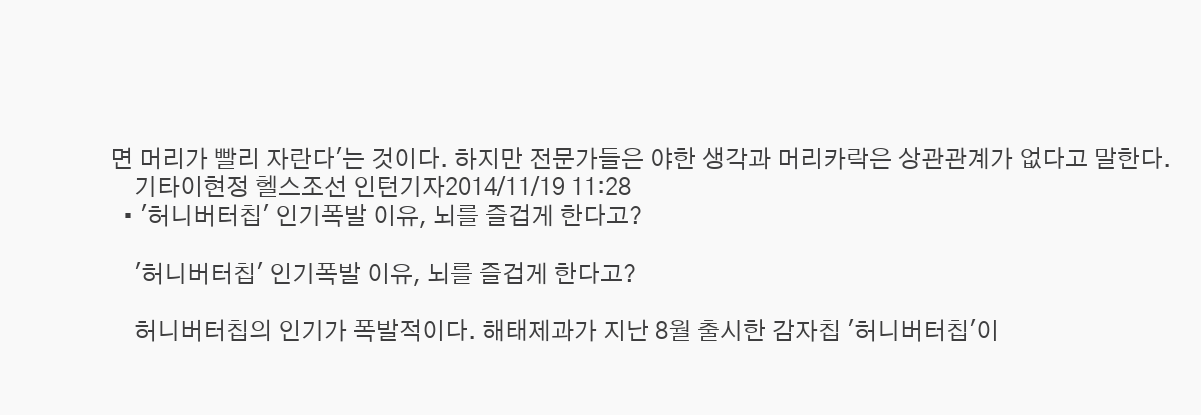면 머리가 빨리 자란다'는 것이다. 하지만 전문가들은 야한 생각과 머리카락은 상관관계가 없다고 말한다.
    기타이현정 헬스조선 인턴기자2014/11/19 11:28
  • '허니버터칩' 인기폭발 이유, 뇌를 즐겁게 한다고?

    '허니버터칩' 인기폭발 이유, 뇌를 즐겁게 한다고?

    허니버터칩의 인기가 폭발적이다. 해태제과가 지난 8월 출시한 감자칩 '허니버터칩'이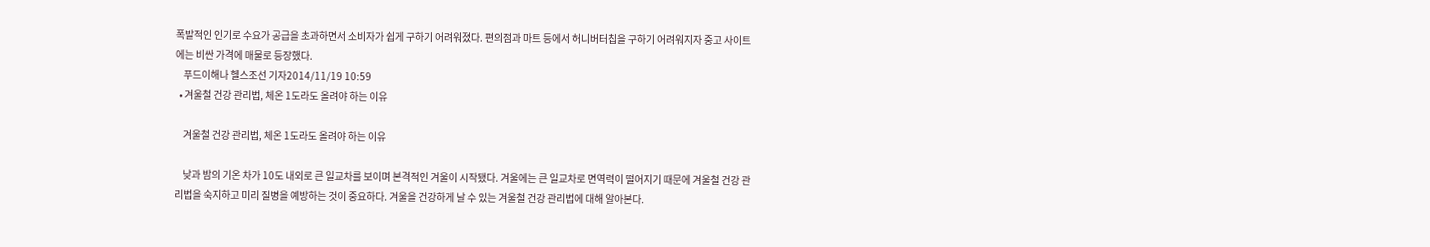폭발적인 인기로 수요가 공급을 초과하면서 소비자가 쉽게 구하기 어려워졌다. 편의점과 마트 등에서 허니버터칩을 구하기 어려워지자 중고 사이트에는 비싼 가격에 매물로 등장했다.
    푸드이해나 헬스조선 기자2014/11/19 10:59
  • 겨울철 건강 관리법, 체온 1도라도 올려야 하는 이유

    겨울철 건강 관리법, 체온 1도라도 올려야 하는 이유

    낮과 밤의 기온 차가 10도 내외로 큰 일교차를 보이며 본격적인 겨울이 시작됐다. 겨울에는 큰 일교차로 면역력이 떨어지기 때문에 겨울철 건강 관리법을 숙지하고 미리 질병을 예방하는 것이 중요하다. 겨울을 건강하게 날 수 있는 겨울철 건강 관리법에 대해 알아본다.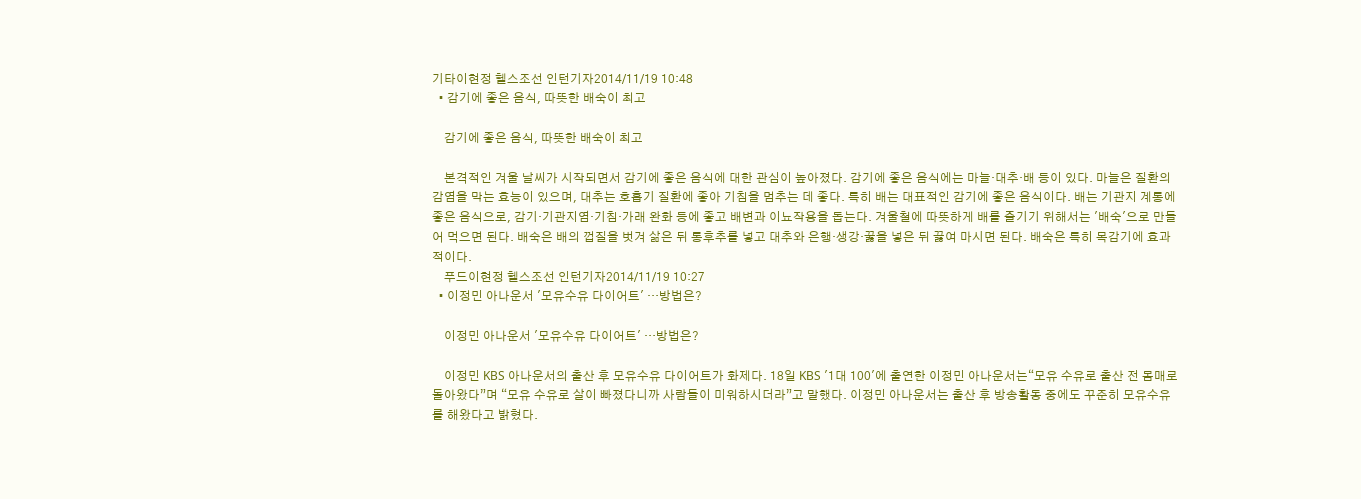기타이현정 헬스조선 인턴기자2014/11/19 10:48
  • 감기에 좋은 음식, 따뜻한 배숙이 최고

    감기에 좋은 음식, 따뜻한 배숙이 최고

    본격적인 겨울 날씨가 시작되면서 감기에 좋은 음식에 대한 관심이 높아졌다. 감기에 좋은 음식에는 마늘·대추·배 등이 있다. 마늘은 질환의 감염을 막는 효능이 있으며, 대추는 호흡기 질환에 좋아 기침을 멈추는 데 좋다. 특히 배는 대표적인 감기에 좋은 음식이다. 배는 기관지 계통에 좋은 음식으로, 감기·기관지염·기침·가래 완화 등에 좋고 배변과 이뇨작용을 돕는다. 겨울철에 따뜻하게 배를 즐기기 위해서는 '배숙'으로 만들어 먹으면 된다. 배숙은 배의 껍질을 벗겨 삶은 뒤 통후추를 넣고 대추와 은행·생강·꿇을 넣은 뒤 끓여 마시면 된다. 배숙은 특히 목감기에 효과적이다.
    푸드이현정 헬스조선 인턴기자2014/11/19 10:27
  • 이정민 아나운서 '모유수유 다이어트' …방법은?

    이정민 아나운서 '모유수유 다이어트' …방법은?

    이정민 KBS 아나운서의 출산 후 모유수유 다이어트가 화제다. 18일 KBS '1대 100'에 출연한 이정민 아나운서는“모유 수유로 출산 전 몸매로 돌아왔다”며 “모유 수유로 살이 빠졌다니까 사람들이 미워하시더라”고 말했다. 이정민 아나운서는 출산 후 방송활동 중에도 꾸준히 모유수유를 해왔다고 밝혔다.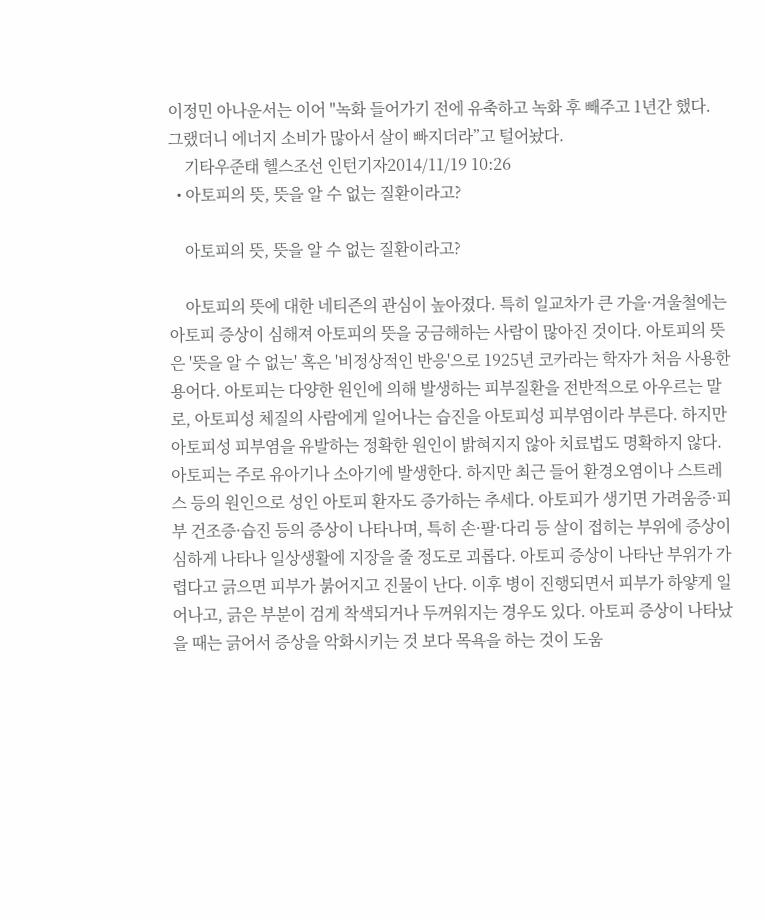이정민 아나운서는 이어 "녹화 들어가기 전에 유축하고 녹화 후 빼주고 1년간 했다. 그랬더니 에너지 소비가 많아서 살이 빠지더라”고 털어놨다.
    기타우준태 헬스조선 인턴기자2014/11/19 10:26
  • 아토피의 뜻, 뜻을 알 수 없는 질환이라고?

    아토피의 뜻, 뜻을 알 수 없는 질환이라고?

    아토피의 뜻에 대한 네티즌의 관심이 높아졌다. 특히 일교차가 큰 가을·겨울철에는 아토피 증상이 심해져 아토피의 뜻을 궁금해하는 사람이 많아진 것이다. 아토피의 뜻은 '뜻을 알 수 없는' 혹은 '비정상적인 반응'으로 1925년 코카라는 학자가 처음 사용한 용어다. 아토피는 다양한 원인에 의해 발생하는 피부질환을 전반적으로 아우르는 말로, 아토피성 체질의 사람에게 일어나는 습진을 아토피성 피부염이라 부른다. 하지만 아토피성 피부염을 유발하는 정확한 원인이 밝혀지지 않아 치료법도 명확하지 않다. 아토피는 주로 유아기나 소아기에 발생한다. 하지만 최근 들어 환경오염이나 스트레스 등의 원인으로 성인 아토피 환자도 증가하는 추세다. 아토피가 생기면 가려움증·피부 건조증·습진 등의 증상이 나타나며, 특히 손·팔·다리 등 살이 접히는 부위에 증상이 심하게 나타나 일상생활에 지장을 줄 정도로 괴롭다. 아토피 증상이 나타난 부위가 가렵다고 긁으면 피부가 붉어지고 진물이 난다. 이후 병이 진행되면서 피부가 하얗게 일어나고, 긁은 부분이 검게 착색되거나 두꺼워지는 경우도 있다. 아토피 증상이 나타났을 때는 긁어서 증상을 악화시키는 것 보다 목욕을 하는 것이 도움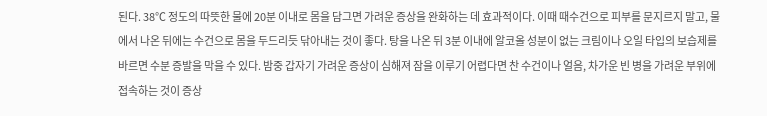된다. 38℃ 정도의 따뜻한 물에 20분 이내로 몸을 담그면 가려운 증상을 완화하는 데 효과적이다. 이때 때수건으로 피부를 문지르지 말고, 물에서 나온 뒤에는 수건으로 몸을 두드리듯 닦아내는 것이 좋다. 탕을 나온 뒤 3분 이내에 알코올 성분이 없는 크림이나 오일 타입의 보습제를 바르면 수분 증발을 막을 수 있다. 밤중 갑자기 가려운 증상이 심해져 잠을 이루기 어렵다면 찬 수건이나 얼음, 차가운 빈 병을 가려운 부위에 접속하는 것이 증상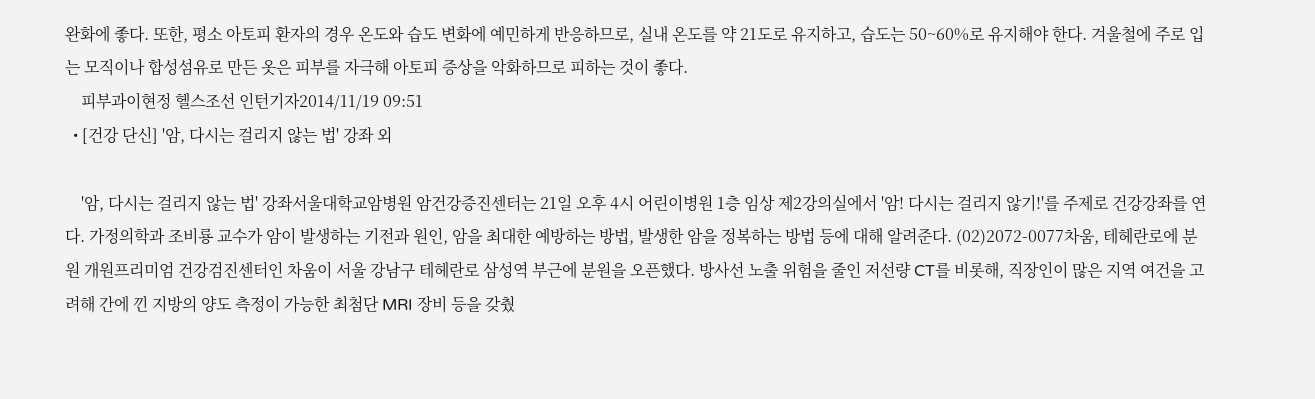완화에 좋다. 또한, 평소 아토피 환자의 경우 온도와 습도 변화에 예민하게 반응하므로, 실내 온도를 약 21도로 유지하고, 습도는 50~60%로 유지해야 한다. 겨울철에 주로 입는 모직이나 합성섬유로 만든 옷은 피부를 자극해 아토피 증상을 악화하므로 피하는 것이 좋다.
    피부과이현정 헬스조선 인턴기자2014/11/19 09:51
  • [건강 단신] '암, 다시는 걸리지 않는 법' 강좌 외

    '암, 다시는 걸리지 않는 법' 강좌서울대학교암병원 암건강증진센터는 21일 오후 4시 어린이병원 1층 임상 제2강의실에서 '암! 다시는 걸리지 않기!'를 주제로 건강강좌를 연다. 가정의학과 조비룡 교수가 암이 발생하는 기전과 원인, 암을 최대한 예방하는 방법, 발생한 암을 정복하는 방법 등에 대해 알려준다. (02)2072-0077차움, 테헤란로에 분원 개원프리미엄 건강검진센터인 차움이 서울 강남구 테헤란로 삼성역 부근에 분원을 오픈했다. 방사선 노출 위험을 줄인 저선량 CT를 비롯해, 직장인이 많은 지역 여건을 고려해 간에 낀 지방의 양도 측정이 가능한 최첨단 MRI 장비 등을 갖췄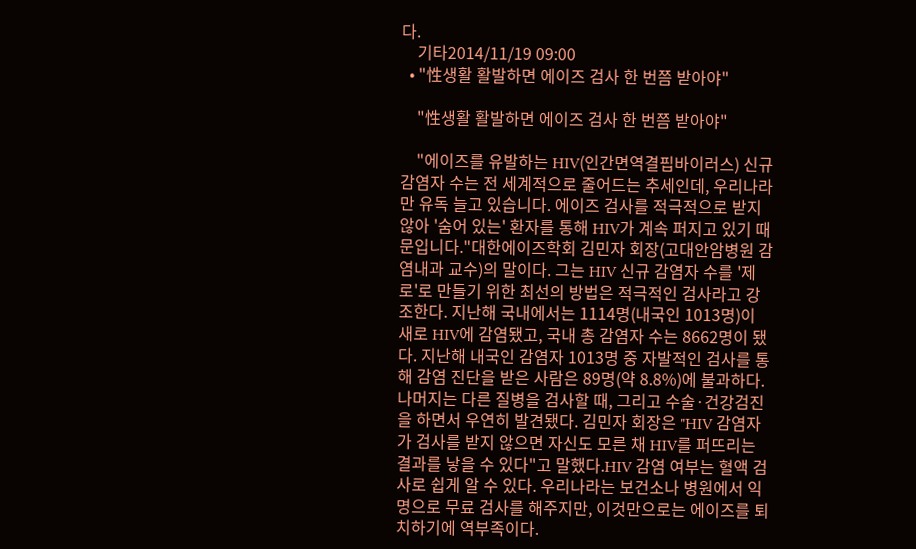다.
    기타2014/11/19 09:00
  • "性생활 활발하면 에이즈 검사 한 번쯤 받아야"

    "性생활 활발하면 에이즈 검사 한 번쯤 받아야"

    "에이즈를 유발하는 HIV(인간면역결핍바이러스) 신규 감염자 수는 전 세계적으로 줄어드는 추세인데, 우리나라만 유독 늘고 있습니다. 에이즈 검사를 적극적으로 받지 않아 '숨어 있는' 환자를 통해 HIV가 계속 퍼지고 있기 때문입니다."대한에이즈학회 김민자 회장(고대안암병원 감염내과 교수)의 말이다. 그는 HIV 신규 감염자 수를 '제로'로 만들기 위한 최선의 방법은 적극적인 검사라고 강조한다. 지난해 국내에서는 1114명(내국인 1013명)이 새로 HIV에 감염됐고, 국내 총 감염자 수는 8662명이 됐다. 지난해 내국인 감염자 1013명 중 자발적인 검사를 통해 감염 진단을 받은 사람은 89명(약 8.8%)에 불과하다. 나머지는 다른 질병을 검사할 때, 그리고 수술·건강검진을 하면서 우연히 발견됐다. 김민자 회장은 "HIV 감염자가 검사를 받지 않으면 자신도 모른 채 HIV를 퍼뜨리는 결과를 낳을 수 있다"고 말했다.HIV 감염 여부는 혈액 검사로 쉽게 알 수 있다. 우리나라는 보건소나 병원에서 익명으로 무료 검사를 해주지만, 이것만으로는 에이즈를 퇴치하기에 역부족이다.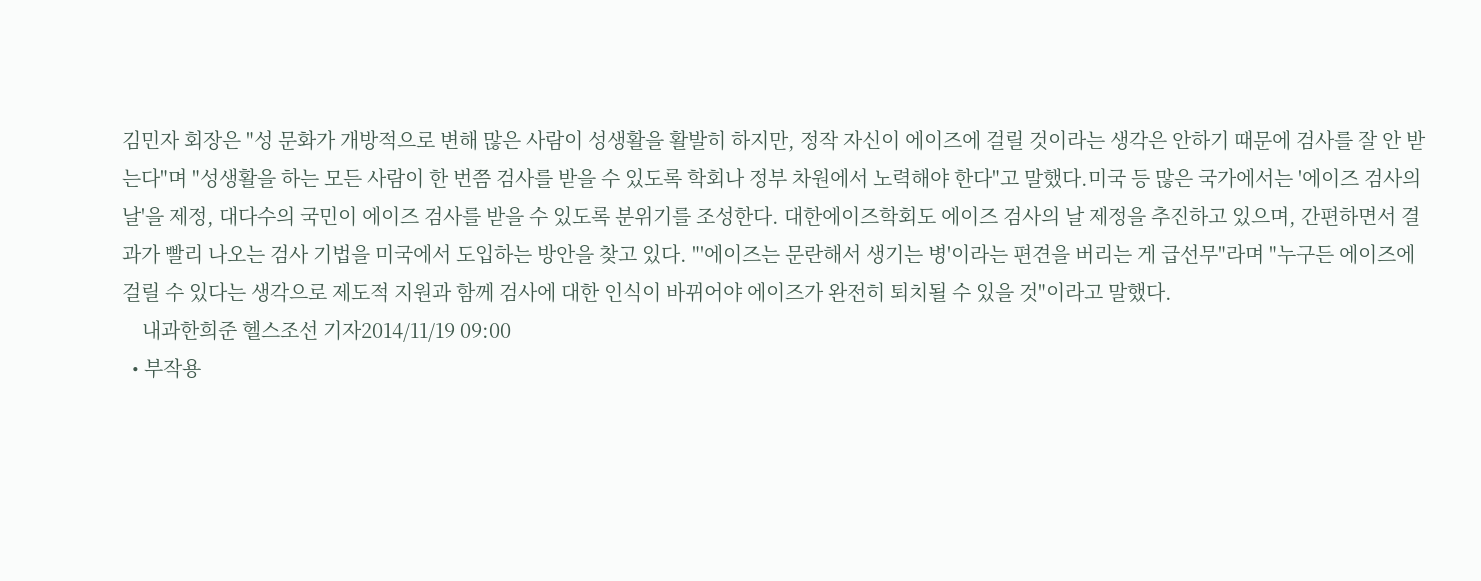김민자 회장은 "성 문화가 개방적으로 변해 많은 사람이 성생활을 활발히 하지만, 정작 자신이 에이즈에 걸릴 것이라는 생각은 안하기 때문에 검사를 잘 안 받는다"며 "성생활을 하는 모든 사람이 한 번쯤 검사를 받을 수 있도록 학회나 정부 차원에서 노력해야 한다"고 말했다.미국 등 많은 국가에서는 '에이즈 검사의 날'을 제정, 대다수의 국민이 에이즈 검사를 받을 수 있도록 분위기를 조성한다. 대한에이즈학회도 에이즈 검사의 날 제정을 추진하고 있으며, 간편하면서 결과가 빨리 나오는 검사 기법을 미국에서 도입하는 방안을 찾고 있다. "'에이즈는 문란해서 생기는 병'이라는 편견을 버리는 게 급선무"라며 "누구든 에이즈에 걸릴 수 있다는 생각으로 제도적 지원과 함께 검사에 대한 인식이 바뀌어야 에이즈가 완전히 퇴치될 수 있을 것"이라고 말했다.
    내과한희준 헬스조선 기자2014/11/19 09:00
  • 부작용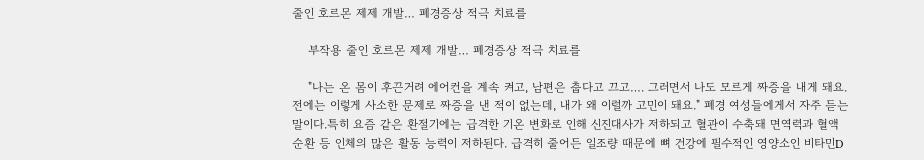줄인 호르몬 제제 개발… 폐경증상 적극 치료를

    부작용 줄인 호르몬 제제 개발… 폐경증상 적극 치료를

    "나는 온 몸이 후끈거려 에어컨을 계속 켜고, 남편은 춥다고 끄고…. 그러면서 나도 모르게 짜증을 내게 돼요. 전에는 이렇게 사소한 문제로 짜증을 낸 적이 없는데, 내가 왜 이럴까 고민이 돼요." 폐경 여성들에게서 자주 듣는 말이다.특히 요즘 같은 환절기에는 급격한 기온 변화로 인해 신진대사가 저하되고 혈관이 수축돼 면역력과 혈액순환 등 인체의 많은 활동 능력이 저하된다. 급격히 줄어든 일조량 때문에 뼈 건강에 필수적인 영양소인 비타민D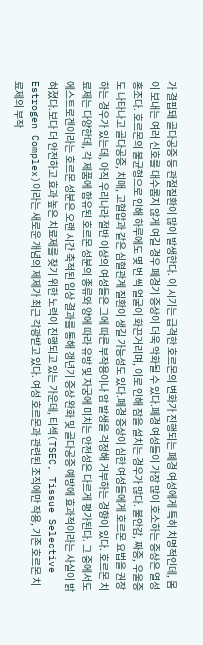가 결핍돼 골다공증 등 관절질환이 많이 발생한다. 이 시기는 급격한 호르몬의 변화가 진행되는 폐경 여성에게 특히 치명적인데, 몸이 보내는 여러 신호를 대수롭지 않게 여길 경우 폐경기 증상이 더욱 악화될 수 있다.폐경 여성들이 가장 많이 호소하는 증상은 열성홍조다. 호르몬의 불균형으로 인해 하루에도 몇 번 씩 얼굴이 화끈거리며, 이로 인해 잠을 설치는 경우가 많다. 불안감, 짜증, 우울증도 나타나고 골다공증, 치매, 고혈압과 같은 심혈관계 질환이 생길 가능성도 있다.폐경 증상이 심한 여성들에게 호르몬 요법을 권장하는 경우가 있는데, 아직 우리나라 절반 이상의 여성들은 그에 따른 부작용이나 암 발생을 걱정해 거부하는 경향이 있다. 호르몬 치료제는 다양한데, 각 제품에 함유된 호르몬 성분의 종류와 양에 따라 유방 및 자궁에 미치는 안전성은 다르게 평가된다. 그 중에서도 에스트로겐이라는 호르몬 성분은 오랜 시간 축적된 임상 결과를 통해 갱년기 증상 완화 및 골다공증 예방에 효과적이라는 사실이 밝혀졌다.보다 더 안전하고 효과 높은 치료제를 찾기 위한 노력이 진행되고 있는 가운데, 티섹(TSEC, Tissue Selective Estrogen Complex)이라는 새로운 개념의 제제가 최근 각광받고 있다. 여성 호르몬과 관련된 조직에만 작용, 기존 호르몬 치료제의 부작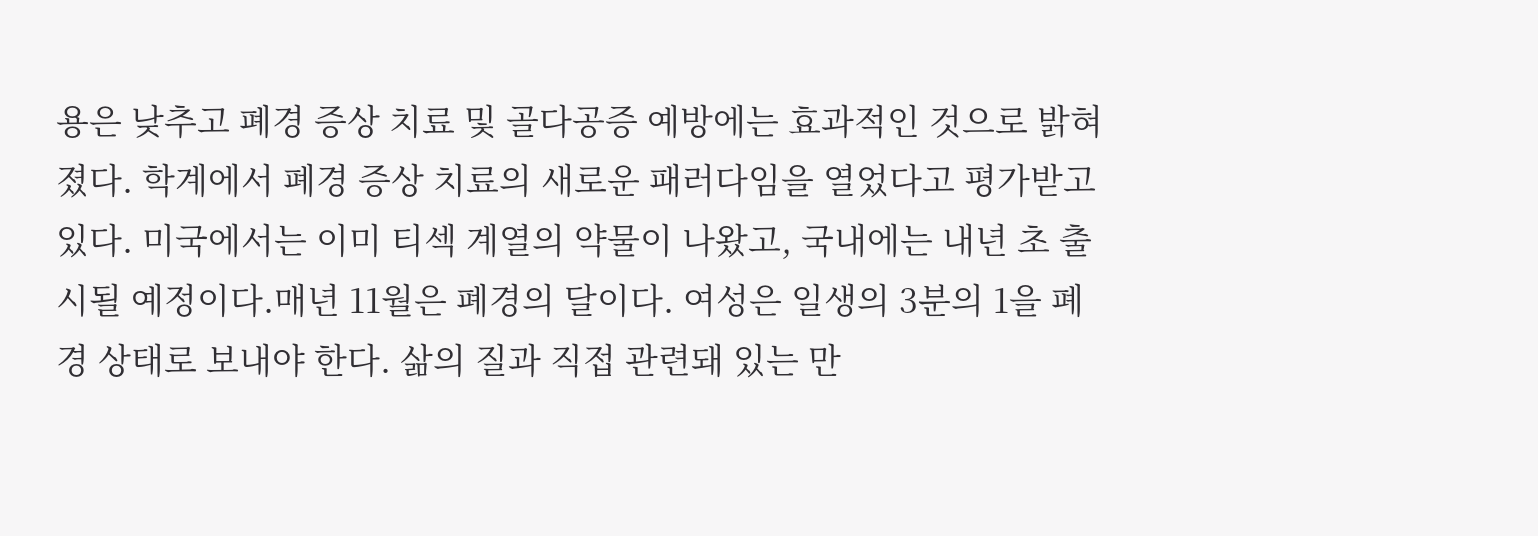용은 낮추고 폐경 증상 치료 및 골다공증 예방에는 효과적인 것으로 밝혀졌다. 학계에서 폐경 증상 치료의 새로운 패러다임을 열었다고 평가받고 있다. 미국에서는 이미 티섹 계열의 약물이 나왔고, 국내에는 내년 초 출시될 예정이다.매년 11월은 폐경의 달이다. 여성은 일생의 3분의 1을 폐경 상태로 보내야 한다. 삶의 질과 직접 관련돼 있는 만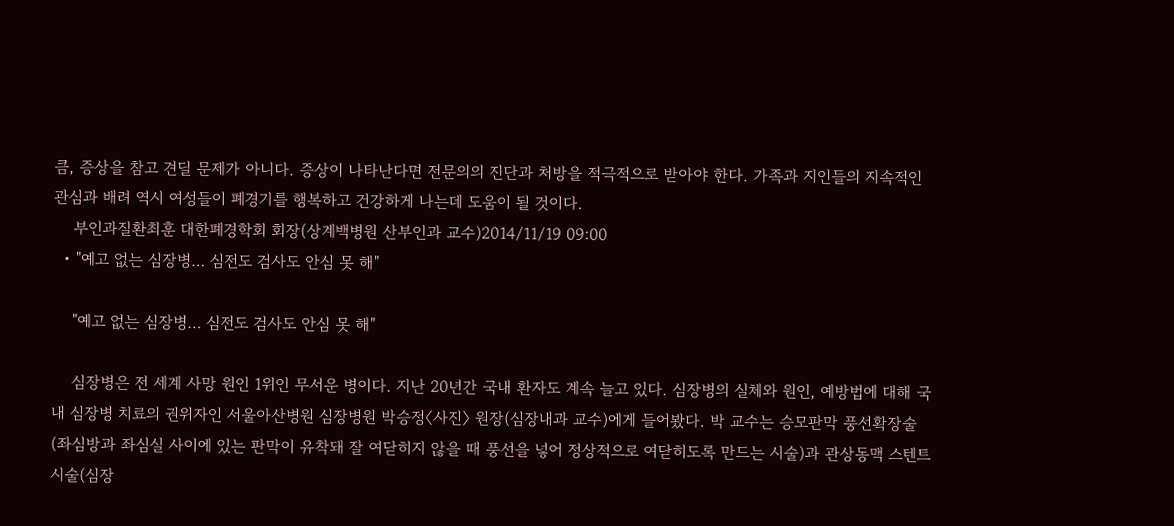큼, 증상을 참고 견딜 문제가 아니다. 증상이 나타난다면 전문의의 진단과 처방을 적극적으로 받아야 한다. 가족과 지인들의 지속적인 관심과 배려 역시 여성들이 폐경기를 행복하고 건강하게 나는데 도움이 될 것이다.
    부인과질환최훈 대한폐경학회 회장(상계백병원 산부인과 교수)2014/11/19 09:00
  • "예고 없는 심장병… 심전도 검사도 안심 못 해"

    "예고 없는 심장병… 심전도 검사도 안심 못 해"

    심장병은 전 세계 사망 원인 1위인 무서운 병이다. 지난 20년간 국내 환자도 계속 늘고 있다. 심장병의 실체와 원인, 예방법에 대해 국내 심장병 치료의 권위자인 서울아산병원 심장병원 박승정〈사진〉 원장(심장내과 교수)에게 들어봤다. 박 교수는 승모판막 풍선확장술(좌심방과 좌심실 사이에 있는 판막이 유착돼 잘 여닫히지 않을 때 풍선을 넣어 정상적으로 여닫히도록 만드는 시술)과 관상동맥 스텐트 시술(심장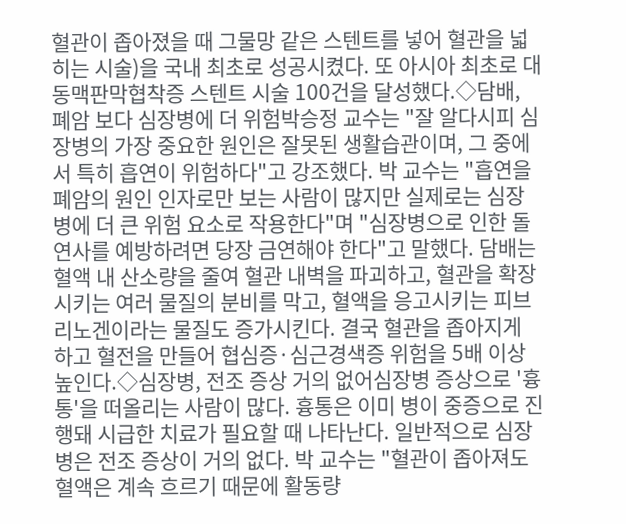혈관이 좁아졌을 때 그물망 같은 스텐트를 넣어 혈관을 넓히는 시술)을 국내 최초로 성공시켰다. 또 아시아 최초로 대동맥판막협착증 스텐트 시술 100건을 달성했다.◇담배, 폐암 보다 심장병에 더 위험박승정 교수는 "잘 알다시피 심장병의 가장 중요한 원인은 잘못된 생활습관이며, 그 중에서 특히 흡연이 위험하다"고 강조했다. 박 교수는 "흡연을 폐암의 원인 인자로만 보는 사람이 많지만 실제로는 심장병에 더 큰 위험 요소로 작용한다"며 "심장병으로 인한 돌연사를 예방하려면 당장 금연해야 한다"고 말했다. 담배는 혈액 내 산소량을 줄여 혈관 내벽을 파괴하고, 혈관을 확장시키는 여러 물질의 분비를 막고, 혈액을 응고시키는 피브리노겐이라는 물질도 증가시킨다. 결국 혈관을 좁아지게 하고 혈전을 만들어 협심증·심근경색증 위험을 5배 이상 높인다.◇심장병, 전조 증상 거의 없어심장병 증상으로 '흉통'을 떠올리는 사람이 많다. 흉통은 이미 병이 중증으로 진행돼 시급한 치료가 필요할 때 나타난다. 일반적으로 심장병은 전조 증상이 거의 없다. 박 교수는 "혈관이 좁아져도 혈액은 계속 흐르기 때문에 활동량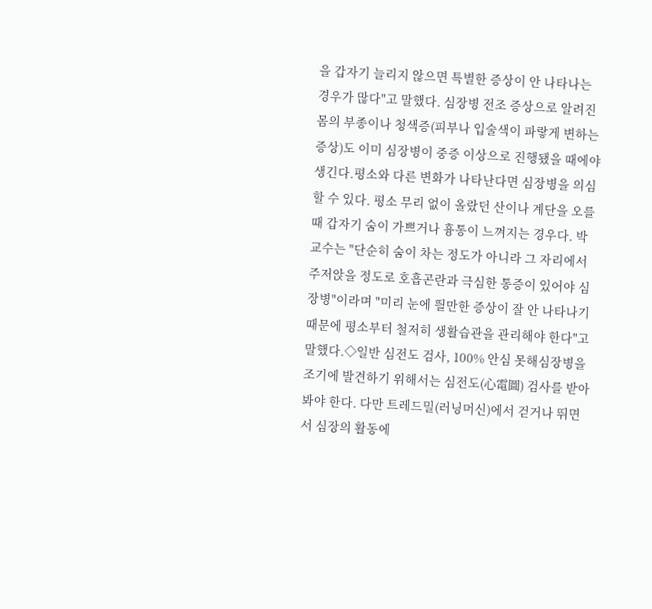을 갑자기 늘리지 않으면 특별한 증상이 안 나타나는 경우가 많다"고 말했다. 심장병 전조 증상으로 알려진 몸의 부종이나 청색증(피부나 입술색이 파랗게 변하는 증상)도 이미 심장병이 중증 이상으로 진행됐을 때에야 생긴다.평소와 다른 변화가 나타난다면 심장병을 의심할 수 있다. 평소 무리 없이 올랐던 산이나 계단을 오를 때 갑자기 숨이 가쁘거나 흉통이 느껴지는 경우다. 박 교수는 "단순히 숨이 차는 정도가 아니라 그 자리에서 주저앉을 정도로 호흡곤란과 극심한 통증이 있어야 심장병"이라며 "미리 눈에 띌만한 증상이 잘 안 나타나기 때문에 평소부터 철저히 생활습관을 관리해야 한다"고 말했다.◇일반 심전도 검사, 100% 안심 못해심장병을 조기에 발견하기 위해서는 심전도(心電圖) 검사를 받아봐야 한다. 다만 트레드밀(러닝머신)에서 걷거나 뛰면서 심장의 활동에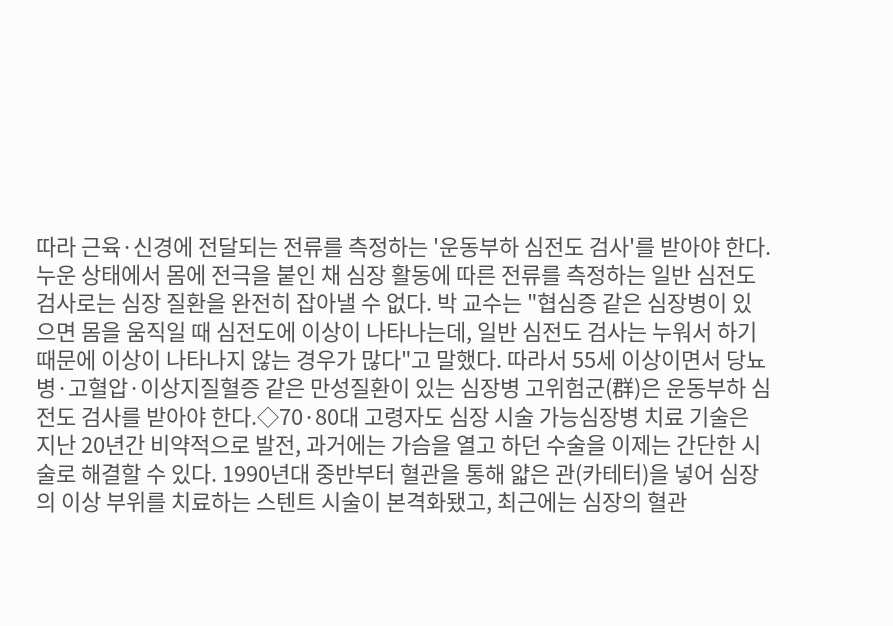따라 근육·신경에 전달되는 전류를 측정하는 '운동부하 심전도 검사'를 받아야 한다. 누운 상태에서 몸에 전극을 붙인 채 심장 활동에 따른 전류를 측정하는 일반 심전도 검사로는 심장 질환을 완전히 잡아낼 수 없다. 박 교수는 "협심증 같은 심장병이 있으면 몸을 움직일 때 심전도에 이상이 나타나는데, 일반 심전도 검사는 누워서 하기 때문에 이상이 나타나지 않는 경우가 많다"고 말했다. 따라서 55세 이상이면서 당뇨병·고혈압·이상지질혈증 같은 만성질환이 있는 심장병 고위험군(群)은 운동부하 심전도 검사를 받아야 한다.◇70·80대 고령자도 심장 시술 가능심장병 치료 기술은 지난 20년간 비약적으로 발전, 과거에는 가슴을 열고 하던 수술을 이제는 간단한 시술로 해결할 수 있다. 1990년대 중반부터 혈관을 통해 얇은 관(카테터)을 넣어 심장의 이상 부위를 치료하는 스텐트 시술이 본격화됐고, 최근에는 심장의 혈관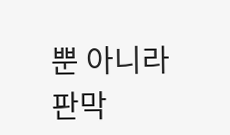뿐 아니라 판막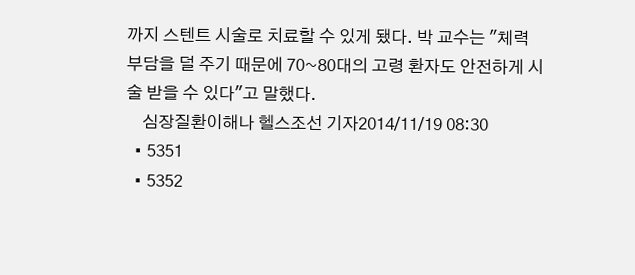까지 스텐트 시술로 치료할 수 있게 됐다. 박 교수는 "체력 부담을 덜 주기 때문에 70~80대의 고령 환자도 안전하게 시술 받을 수 있다"고 말했다.
    심장질환이해나 헬스조선 기자2014/11/19 08:30
  • 5351
  • 5352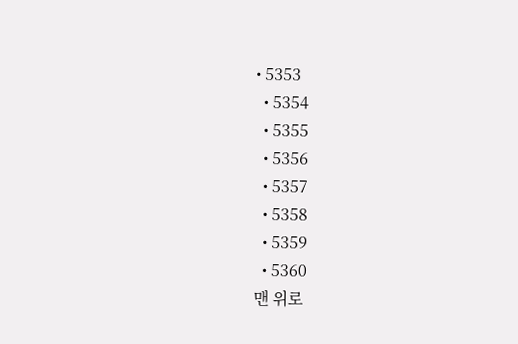• 5353
  • 5354
  • 5355
  • 5356
  • 5357
  • 5358
  • 5359
  • 5360
맨 위로